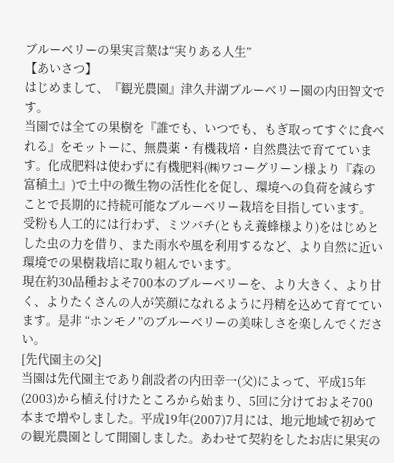ブルーベリーの果実言葉は“実りある人生”
【あいさつ】
はじめまして、『観光農園』津久井湖ブルーベリー園の内田智文です。
当園では全ての果樹を『誰でも、いつでも、もぎ取ってすぐに食べれる』をモットーに、無農薬・有機栽培・自然農法で育てています。化成肥料は使わずに有機肥料(㈱ワコーグリーン様より『森の富稙土』)で土中の微生物の活性化を促し、環境への負荷を減らすことで長期的に持続可能なブルーベリー栽培を目指しています。
受粉も人工的には行わず、ミツバチ(ともえ養蜂様より)をはじめとした虫の力を借り、また雨水や風を利用するなど、より自然に近い環境での果樹栽培に取り組んでいます。
現在約30品種およそ700本のブルーベリーを、より大きく、より甘く、よりたくさんの人が笑顔になれるように丹精を込めて育てています。是非 “ホンモノ”のブルーベリーの美味しさを楽しんでください。
[先代園主の父]
当園は先代園主であり創設者の内田幸一(父)によって、平成15年(2003)から植え付けたところから始まり、5回に分けておよそ700本まで増やしました。平成19年(2007)7月には、地元地域で初めての観光農園として開園しました。あわせて契約をしたお店に果実の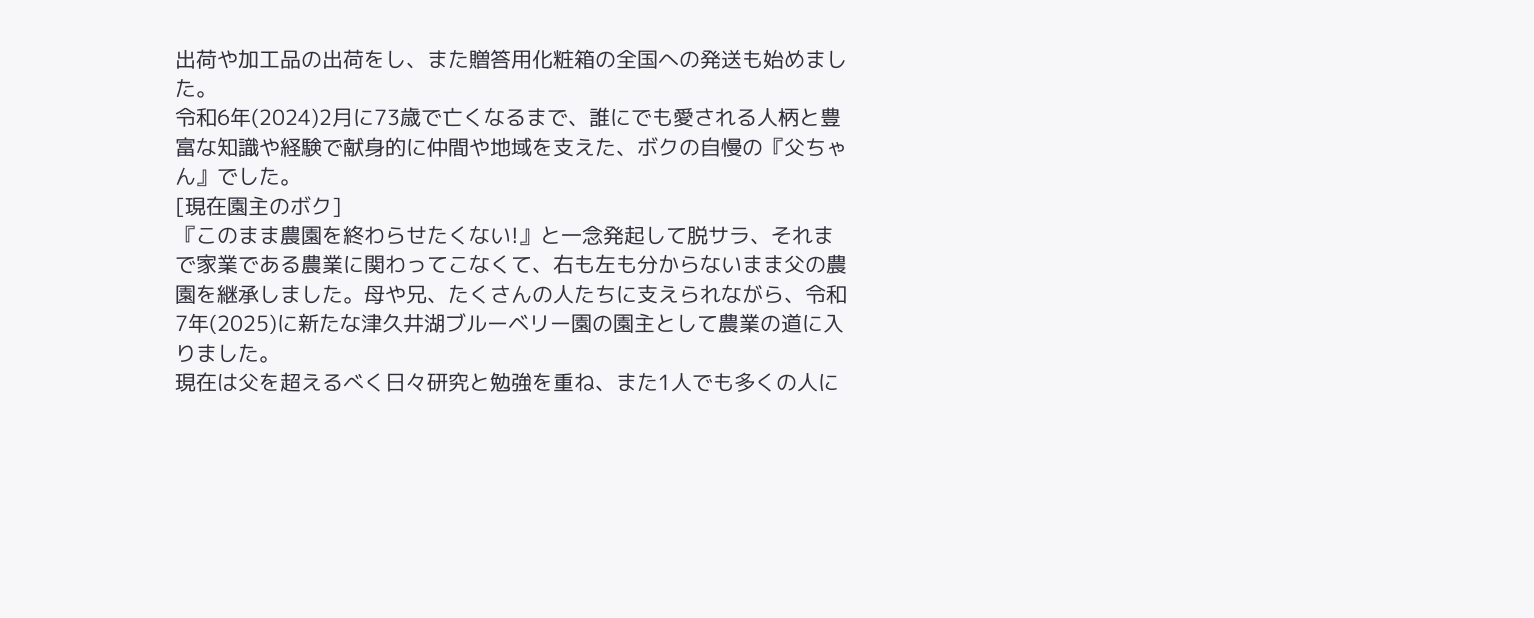出荷や加工品の出荷をし、また贈答用化粧箱の全国への発送も始めました。
令和6年(2024)2月に73歳で亡くなるまで、誰にでも愛される人柄と豊富な知識や経験で献身的に仲間や地域を支えた、ボクの自慢の『父ちゃん』でした。
[現在園主のボク]
『このまま農園を終わらせたくない!』と一念発起して脱サラ、それまで家業である農業に関わってこなくて、右も左も分からないまま父の農園を継承しました。母や兄、たくさんの人たちに支えられながら、令和7年(2025)に新たな津久井湖ブルーベリー園の園主として農業の道に入りました。
現在は父を超えるべく日々研究と勉強を重ね、また1人でも多くの人に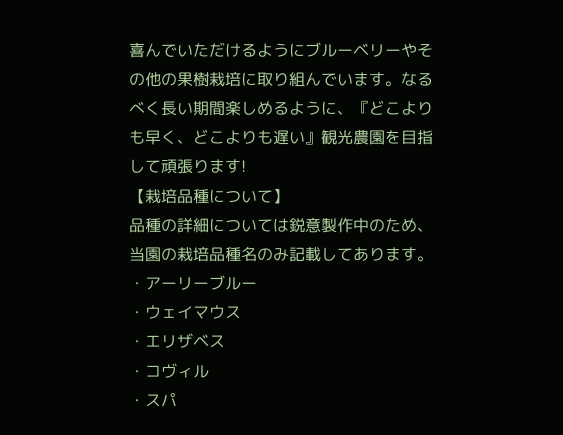喜んでいただけるようにブルーベリーやその他の果樹栽培に取り組んでいます。なるべく長い期間楽しめるように、『どこよりも早く、どこよりも遅い』観光農園を目指して頑張ります!
【栽培品種について】
品種の詳細については鋭意製作中のため、当園の栽培品種名のみ記載してあります。
・アーリーブルー
・ウェイマウス
・エリザベス
・コヴィル
・スパ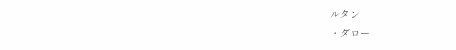ルタン
・ダロー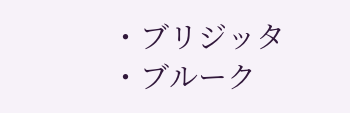・ブリジッタ
・ブルーク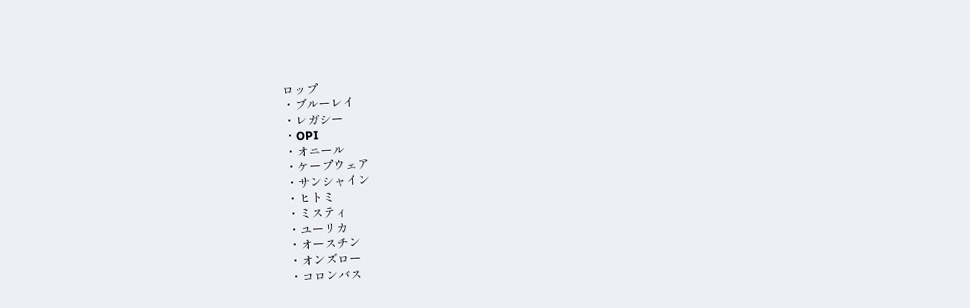ロップ
・ブルーレイ
・レガシー
・OPI
・オニール
・ケープウェア
・サンシャイン
・ヒトミ
・ミスティ
・ユーリカ
・オースチン
・オンズロー
・コロンバス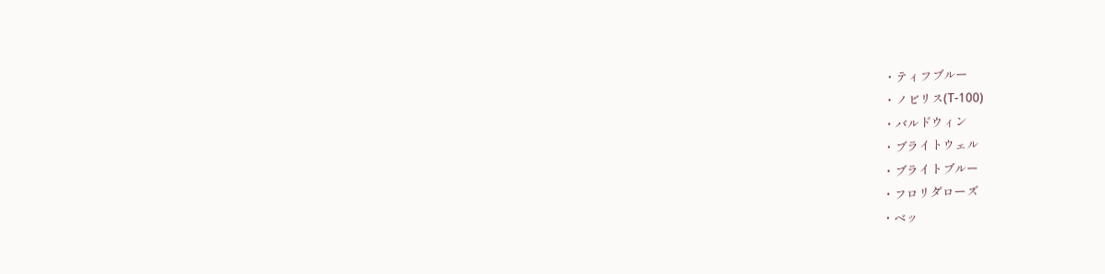・ティフブルー
・ノビリス(T-100)
・バルドウィン
・ブライトウェル
・ブライトブルー
・フロリダローズ
・ベッ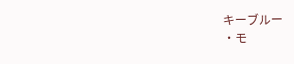キーブルー
・モ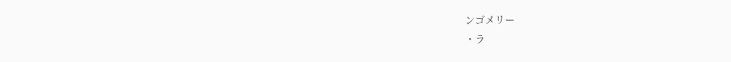ンゴメリー
・ラ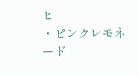ヒ
・ピンクレモネード